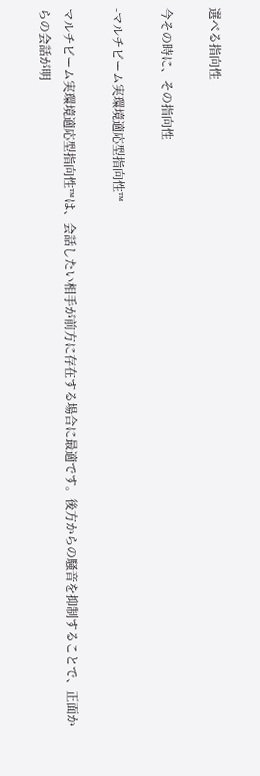選べる指向性

今その時に、その指向性

-マルチビーム実環境適応型指向性™

マルチビーム実環境適応型指向性™は、会話したい相手が前方に存在する場合に最適です。後方からの騒音を抑制することで、正面からの会話が明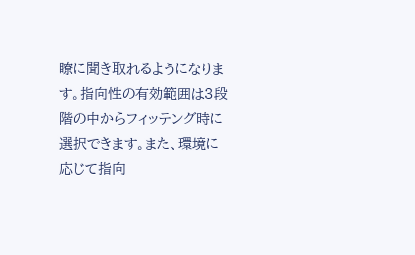瞭に聞き取れるようになります。指向性の有効範囲は3段階の中からフィッテング時に選択できます。また、環境に応じて指向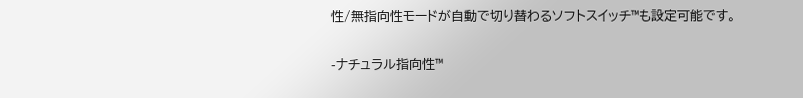性/無指向性モードが自動で切り替わるソフトスイッチ™も設定可能です。

-ナチュラル指向性™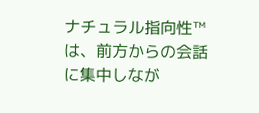ナチュラル指向性™は、前方からの会話に集中しなが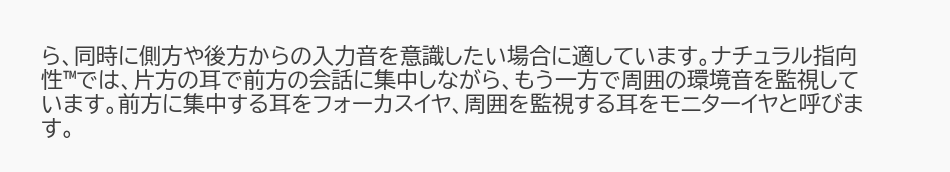ら、同時に側方や後方からの入力音を意識したい場合に適しています。ナチュラル指向性™では、片方の耳で前方の会話に集中しながら、もう一方で周囲の環境音を監視しています。前方に集中する耳をフォーカスイヤ、周囲を監視する耳をモニターイヤと呼びます。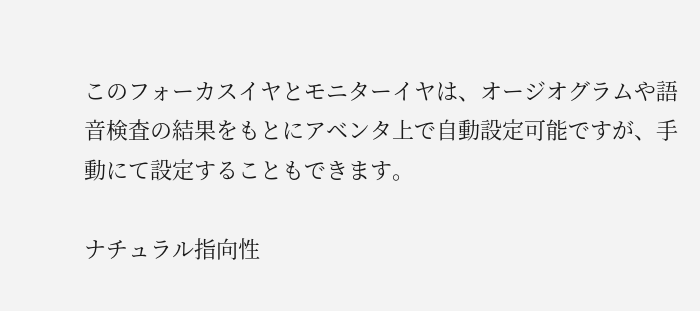このフォーカスイヤとモニターイヤは、オージオグラムや語音検査の結果をもとにアベンタ上で自動設定可能ですが、手動にて設定することもできます。

ナチュラル指向性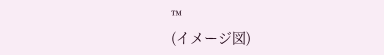™
(イメージ図)